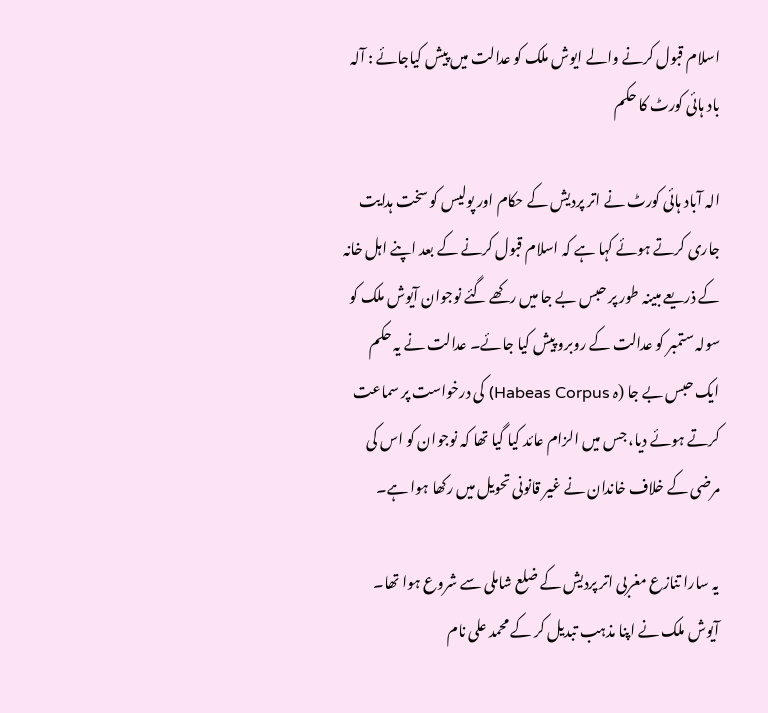اسلام قبول کرنے والے ایوش ملک کو عدالت میں پیش کیاجائے : آلہ باد ہائی کورٹ کا حکم

الہ آباد ہائی کورٹ نے اتر پردیش کے حکام اور پولیس کو سخت ہدایت جاری کرتے ہوئے کہا ہے کہ اسلام قبول کرنے کے بعد اپنے اہل خانہ کے ذریعے مبینہ طور پر حبس بے جا میں رکھے گئے نوجوان آیوش ملک کو سولہ ستمبر کو عدالت کے روبرو پیش کیا جائے۔ عدالت نے یہ حکم ایک حبس بے جا (ہ Habeas Corpus) کی درخواست پر سماعت کرتے ہوئے دیا، جس میں الزام عائد کیا گیا تھا کہ نوجوان کو اس کی مرضی کے خلاف خاندان نے غیر قانونی تحویل میں رکھا ہوا ہے۔

یہ سارا تنازع مغربی اتر پردیش کے ضلع شاملی سے شروع ہوا تھا۔ آیوش ملک نے اپنا مذہب تبدیل کر کے محمد علی نام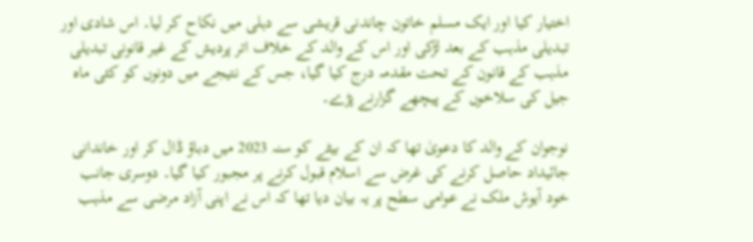اختیار کیا اور ایک مسلم خاتون چاندنی قریشی سے دہلی میں نکاح کر لیا۔ اس شادی اور تبدیلی مذہب کے بعد لڑکی اور اس کے والد کے خلاف اتر پردیش کے غیر قانونی تبدیلی مذہب کے قانون کے تحت مقدمہ درج کیا گیا، جس کے نتیجے میں دونوں کو کئی ماہ جیل کی سلاخوں کے پیچھے گزارنے پڑے۔

نوجوان کے والد کا دعویٰ تھا کہ ان کے بیٹے کو سنہ 2023 میں دباؤ ڈال کر اور خاندانی جائیداد حاصل کرنے کی غرض سے اسلام قبول کرنے پر مجبور کیا گیا۔ دوسری جانب خود آیوش ملک نے عوامی سطح پر یہ بیان دیا تھا کہ اس نے اپنی آزاد مرضی سے مذہب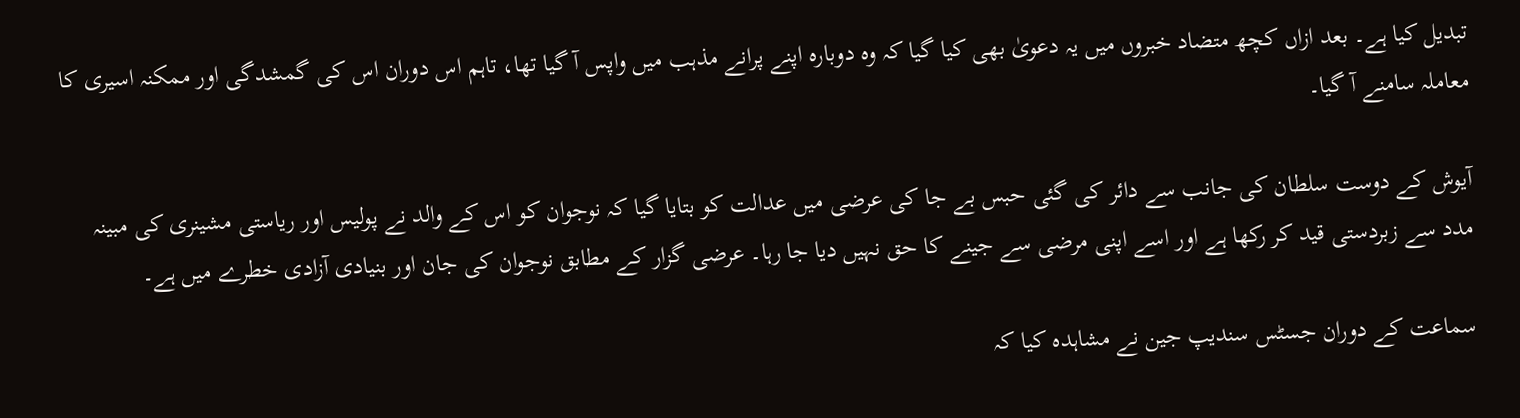تبدیل کیا ہے۔ بعد ازاں کچھ متضاد خبروں میں یہ دعویٰ بھی کیا گیا کہ وہ دوبارہ اپنے پرانے مذہب میں واپس آ گیا تھا، تاہم اس دوران اس کی گمشدگی اور ممکنہ اسیری کا معاملہ سامنے آ گیا۔

آیوش کے دوست سلطان کی جانب سے دائر کی گئی حبس بے جا کی عرضی میں عدالت کو بتایا گیا کہ نوجوان کو اس کے والد نے پولیس اور ریاستی مشینری کی مبینہ مدد سے زبردستی قید کر رکھا ہے اور اسے اپنی مرضی سے جینے کا حق نہیں دیا جا رہا۔ عرضی گزار کے مطابق نوجوان کی جان اور بنیادی آزادی خطرے میں ہے۔

سماعت کے دوران جسٹس سندیپ جین نے مشاہدہ کیا کہ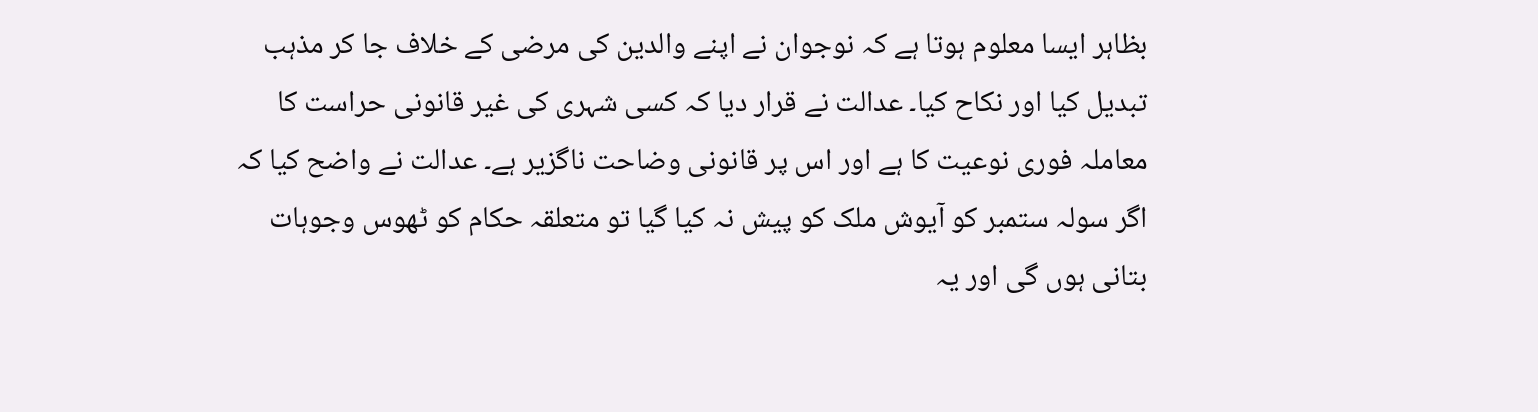بظاہر ایسا معلوم ہوتا ہے کہ نوجوان نے اپنے والدین کی مرضی کے خلاف جا کر مذہب تبدیل کیا اور نکاح کیا۔ عدالت نے قرار دیا کہ کسی شہری کی غیر قانونی حراست کا معاملہ فوری نوعیت کا ہے اور اس پر قانونی وضاحت ناگزیر ہے۔ عدالت نے واضح کیا کہ اگر سولہ ستمبر کو آیوش ملک کو پیش نہ کیا گیا تو متعلقہ حکام کو ٹھوس وجوہات بتانی ہوں گی اور یہ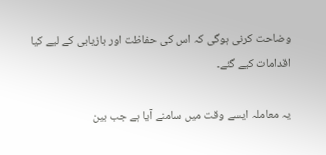وضاحت کرنی ہوگی کہ اس کی حفاظت اور بازیابی کے لیے کیا اقدامات کیے گئے۔

یہ معاملہ ایسے وقت میں سامنے آیا ہے جب بین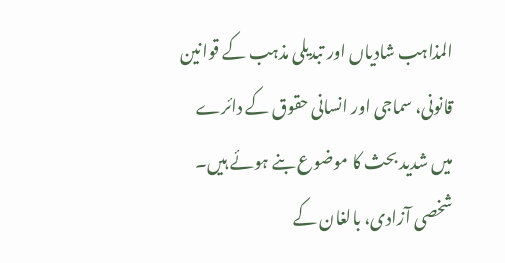المذاہب شادیاں اور تبدیلی مذہب کے قوانین قانونی، سماجی اور انسانی حقوق کے دائرے میں شدید بحث کا موضوع بنے ہوئے ہیں۔ شخصی آزادی، بالغان کے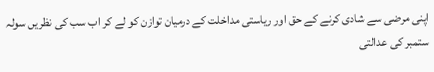اپنی مرضی سے شادی کرنے کے حق اور ریاستی مداخلت کے درمیان توازن کو لے کر اب سب کی نظریں سولہ ستمبر کی عدالتی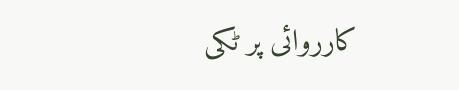کارروائی پر ٹکی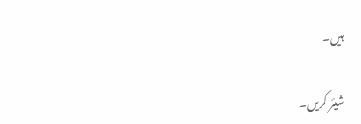ہیں۔

شیئر کریں۔